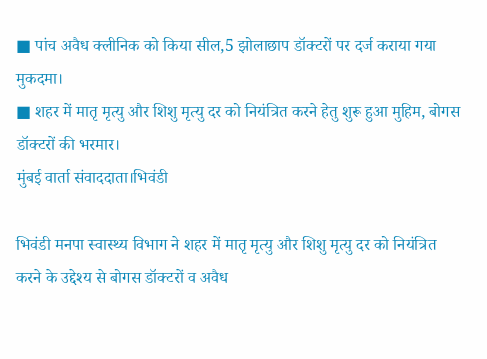■ पांच अवैध क्लीनिक को किया सील,5 झोलाछाप डॉक्टरों पर दर्ज कराया गया मुकदमा।
■ शहर में मातृ मृत्यु और शिशु मृत्यु दर को नियंत्रित करने हेतु शुरू हुआ मुहिम, बोगस डॉक्टरों की भरमार।
मुंबई वार्ता संवाददाता।भिवंडी

भिवंडी मनपा स्वास्थ्य विभाग ने शहर में मातृ मृत्यु और शिशु मृत्यु दर को नियंत्रित करने के उद्देश्य से बोगस डॉक्टरों व अवैध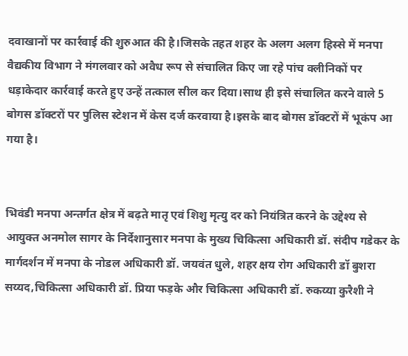दवाखानों पर कार्रवाई की शुरुआत की है।जिसके तहत शहर के अलग अलग हिस्से में मनपा वैद्यकीय विभाग ने मंगलवार को अवैध रूप से संचालित किए जा रहे पांच क्लीनिकों पर धड़ाकेदार कार्रवाई करते हुए उन्हें तत्काल सील कर दिया।साथ ही इसे संचालित करने वाले 5 बोगस डॉक्टरों पर पुलिस स्टेशन में केस दर्ज करवाया है।इसके बाद बोगस डॉक्टरों में भूकंप आ गया है।


भिवंडी मनपा अन्तर्गत क्षेत्र में बढ़ते मातृ एवं शिशु मृत्यु दर को नियंत्रित करने के उद्देश्य से आयुक्त अनमोल सागर के निर्देशानुसार मनपा के मुख्य चिकित्सा अधिकारी डॉ. संदीप गडेकर के मार्गदर्शन में मनपा के नोडल अधिकारी डॉ. जयवंत धुले, शहर क्षय रोग अधिकारी डॉ बुशरा सय्यद,चिकित्सा अधिकारी डॉ. प्रिया फड़के और चिकित्सा अधिकारी डॉ. रुकय्या कुरैशी ने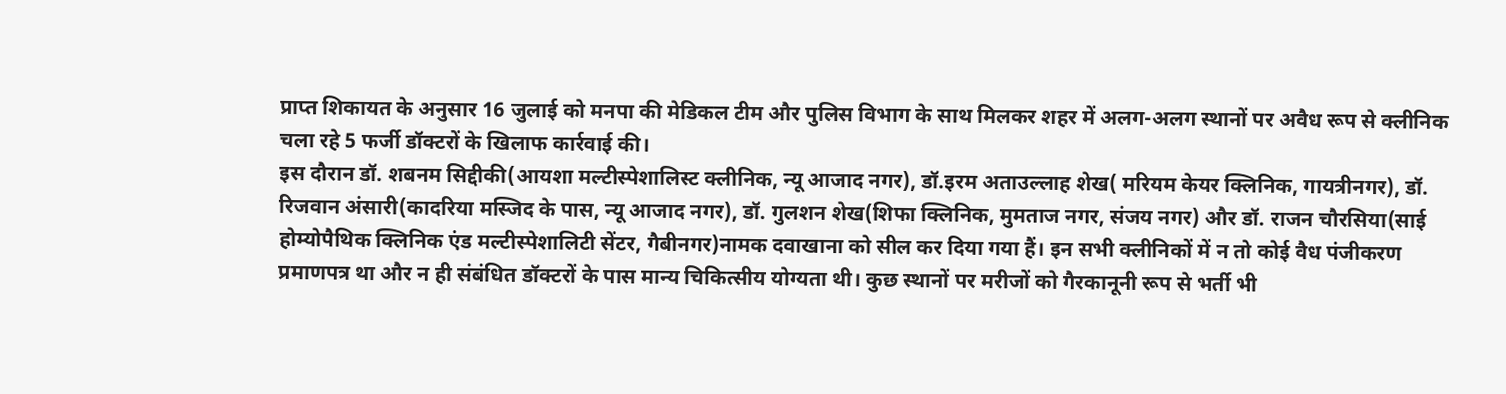प्राप्त शिकायत के अनुसार 16 जुलाई को मनपा की मेडिकल टीम और पुलिस विभाग के साथ मिलकर शहर में अलग-अलग स्थानों पर अवैध रूप से क्लीनिक चला रहे 5 फर्जी डॉक्टरों के खिलाफ कार्रवाई की।
इस दौरान डॉ. शबनम सिद्दीकी(आयशा मल्टीस्पेशालिस्ट क्लीनिक, न्यू आजाद नगर), डॉ.इरम अताउल्लाह शेख( मरियम केयर क्लिनिक, गायत्रीनगर), डॉ. रिजवान अंसारी(कादरिया मस्जिद के पास, न्यू आजाद नगर), डॉ. गुलशन शेख(शिफा क्लिनिक, मुमताज नगर, संजय नगर) और डॉ. राजन चौरसिया(साई होम्योपैथिक क्लिनिक एंड मल्टीस्पेशालिटी सेंटर, गैबीनगर)नामक दवाखाना को सील कर दिया गया हैं। इन सभी क्लीनिकों में न तो कोई वैध पंजीकरण प्रमाणपत्र था और न ही संबंधित डॉक्टरों के पास मान्य चिकित्सीय योग्यता थी। कुछ स्थानों पर मरीजों को गैरकानूनी रूप से भर्ती भी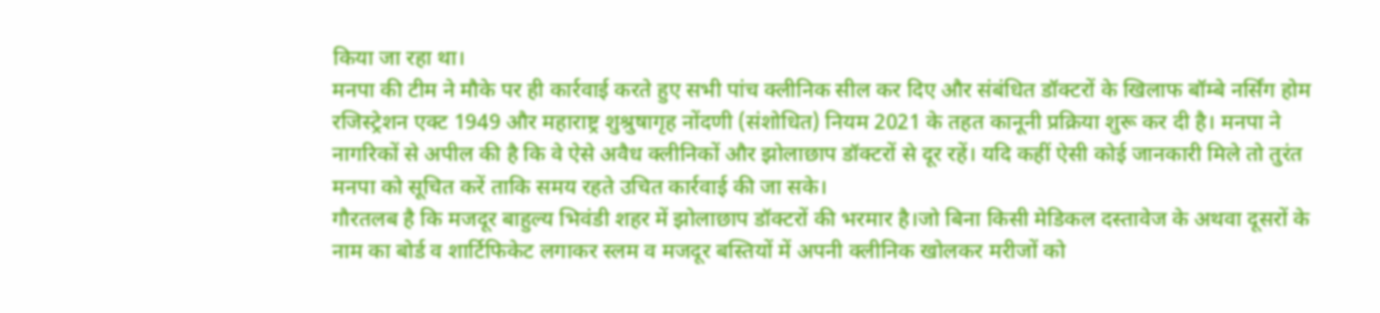किया जा रहा था।
मनपा की टीम ने मौके पर ही कार्रवाई करते हुए सभी पांच क्लीनिक सील कर दिए और संबंधित डॉक्टरों के खिलाफ बॉम्बे नर्सिंग होम रजिस्ट्रेशन एक्ट 1949 और महाराष्ट्र शुश्रुषागृह नोंदणी (संशोधित) नियम 2021 के तहत कानूनी प्रक्रिया शुरू कर दी है। मनपा ने नागरिकों से अपील की है कि वे ऐसे अवैध क्लीनिकों और झोलाछाप डॉक्टरों से दूर रहें। यदि कहीं ऐसी कोई जानकारी मिले तो तुरंत मनपा को सूचित करें ताकि समय रहते उचित कार्रवाई की जा सके।
गौरतलब है कि मजदूर बाहुल्य भिवंडी शहर में झोलाछाप डॉक्टरों की भरमार है।जो बिना किसी मेडिकल दस्तावेज के अथवा दूसरों के नाम का बोर्ड व शार्टिफिकेट लगाकर स्लम व मजदूर बस्तियों में अपनी क्लीनिक खोलकर मरीजों को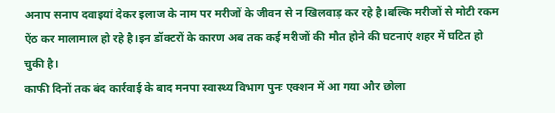अनाप सनाप दवाइयां देकर इलाज के नाम पर मरीजों के जीवन से न खिलवाड़ कर रहे है।बल्कि मरीजों से मोटी रकम ऐंठ कर मालामाल हो रहे है।इन डॉक्टरों के कारण अब तक कई मरीजों की मौत होने की घटनाएं शहर में घटित हो चुकी है।
काफी दिनों तक बंद कार्रवाई के बाद मनपा स्वास्थ्य विभाग पुनः एक्शन में आ गया और छोला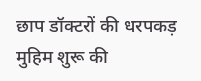छाप डॉक्टरों की धरपकड़ मुहिम शुरू की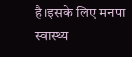है।इसके लिए मनपा स्वास्थ्य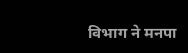विभाग ने मनपा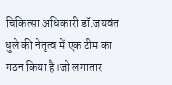चिकित्सा अधिकारी डॉ.जयवंत धुले की नेतृत्व में एक टीम का गठन किया है।जो लगातार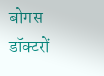बोगस डॉक्टरों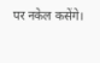पर नकेल कसेंगे।